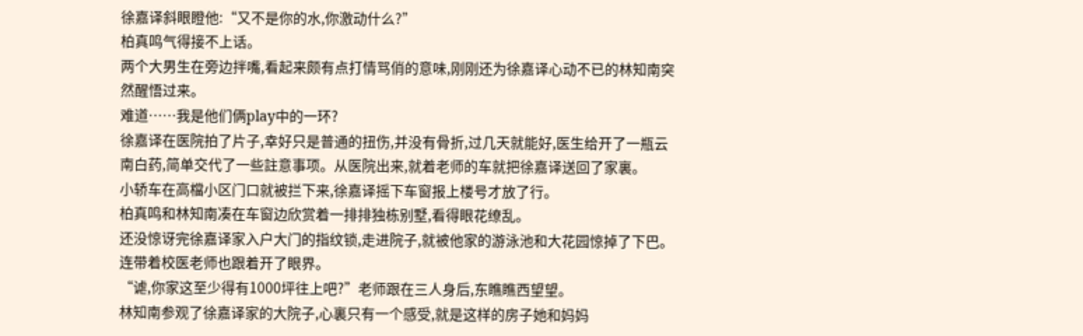徐嘉译斜眼瞪他:“又不是你的水,你激动什么?”
柏真鸣气得接不上话。
两个大男生在旁边拌嘴,看起来颇有点打情骂俏的意味,刚刚还为徐嘉译心动不已的林知南突然醒悟过来。
难道……我是他们俩play中的一环?
徐嘉译在医院拍了片子,幸好只是普通的扭伤,并没有骨折,过几天就能好,医生给开了一瓶云南白药,简单交代了一些註意事项。从医院出来,就着老师的车就把徐嘉译送回了家裏。
小轿车在高檔小区门口就被拦下来,徐嘉译摇下车窗报上楼号才放了行。
柏真鸣和林知南凑在车窗边欣赏着一排排独栋别墅,看得眼花缭乱。
还没惊讶完徐嘉译家入户大门的指纹锁,走进院子,就被他家的游泳池和大花园惊掉了下巴。连带着校医老师也跟着开了眼界。
“谑,你家这至少得有1000坪往上吧?”老师跟在三人身后,东瞧瞧西望望。
林知南参观了徐嘉译家的大院子,心裏只有一个感受,就是这样的房子她和妈妈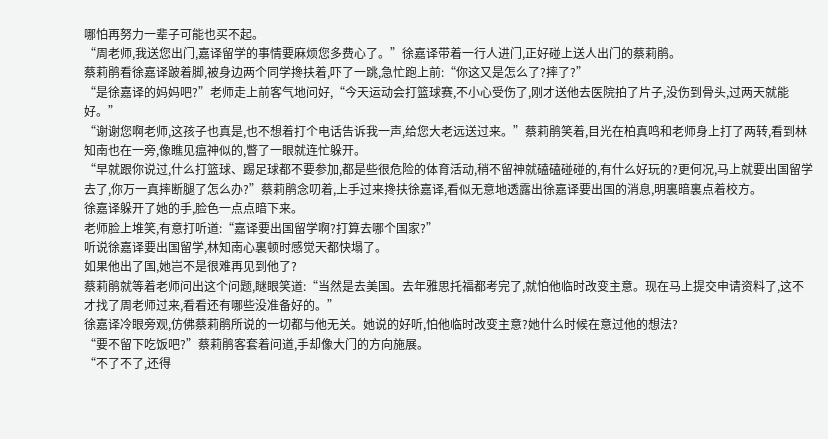哪怕再努力一辈子可能也买不起。
“周老师,我送您出门,嘉译留学的事情要麻烦您多费心了。”徐嘉译带着一行人进门,正好碰上送人出门的蔡莉鹃。
蔡莉鹃看徐嘉译跛着脚,被身边两个同学搀扶着,吓了一跳,急忙跑上前:“你这又是怎么了?摔了?”
“是徐嘉译的妈妈吧?”老师走上前客气地问好,“今天运动会打篮球赛,不小心受伤了,刚才送他去医院拍了片子,没伤到骨头,过两天就能好。”
“谢谢您啊老师,这孩子也真是,也不想着打个电话告诉我一声,给您大老远送过来。”蔡莉鹃笑着,目光在柏真鸣和老师身上打了两转,看到林知南也在一旁,像瞧见瘟神似的,瞥了一眼就连忙躲开。
“早就跟你说过,什么打篮球、踢足球都不要参加,都是些很危险的体育活动,稍不留神就磕磕碰碰的,有什么好玩的?更何况,马上就要出国留学去了,你万一真摔断腿了怎么办?”蔡莉鹃念叨着,上手过来搀扶徐嘉译,看似无意地透露出徐嘉译要出国的消息,明裏暗裏点着校方。
徐嘉译躲开了她的手,脸色一点点暗下来。
老师脸上堆笑,有意打听道:“嘉译要出国留学啊?打算去哪个国家?”
听说徐嘉译要出国留学,林知南心裏顿时感觉天都快塌了。
如果他出了国,她岂不是很难再见到他了?
蔡莉鹃就等着老师问出这个问题,瞇眼笑道:“当然是去美国。去年雅思托福都考完了,就怕他临时改变主意。现在马上提交申请资料了,这不才找了周老师过来,看看还有哪些没准备好的。”
徐嘉译冷眼旁观,仿佛蔡莉鹃所说的一切都与他无关。她说的好听,怕他临时改变主意?她什么时候在意过他的想法?
“要不留下吃饭吧?”蔡莉鹃客套着问道,手却像大门的方向施展。
“不了不了,还得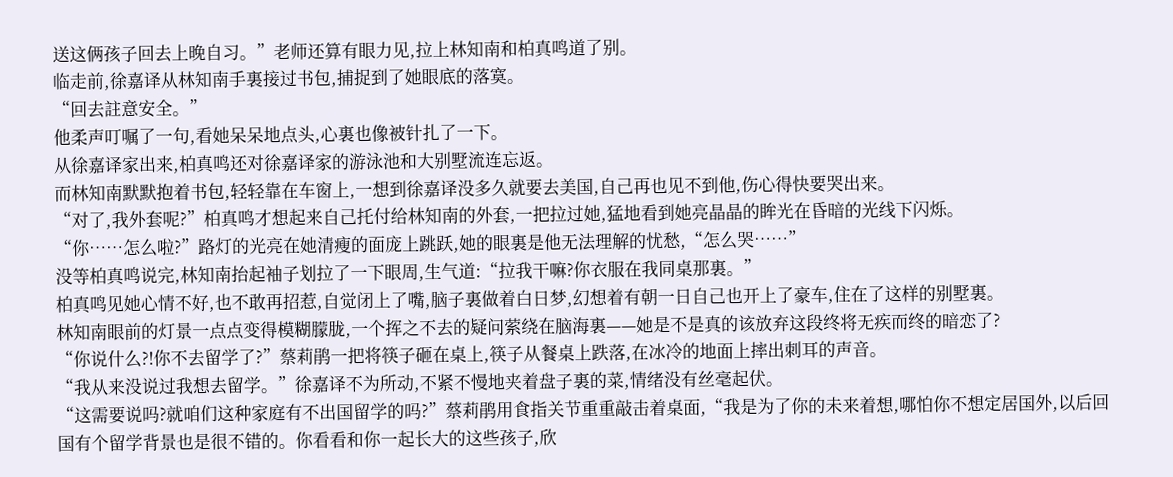送这俩孩子回去上晚自习。”老师还算有眼力见,拉上林知南和柏真鸣道了别。
临走前,徐嘉译从林知南手裏接过书包,捕捉到了她眼底的落寞。
“回去註意安全。”
他柔声叮嘱了一句,看她呆呆地点头,心裏也像被针扎了一下。
从徐嘉译家出来,柏真鸣还对徐嘉译家的游泳池和大别墅流连忘返。
而林知南默默抱着书包,轻轻靠在车窗上,一想到徐嘉译没多久就要去美国,自己再也见不到他,伤心得快要哭出来。
“对了,我外套呢?”柏真鸣才想起来自己托付给林知南的外套,一把拉过她,猛地看到她亮晶晶的眸光在昏暗的光线下闪烁。
“你……怎么啦?”路灯的光亮在她清瘦的面庞上跳跃,她的眼裏是他无法理解的忧愁,“怎么哭……”
没等柏真鸣说完,林知南抬起袖子划拉了一下眼周,生气道:“拉我干嘛?你衣服在我同桌那裏。”
柏真鸣见她心情不好,也不敢再招惹,自觉闭上了嘴,脑子裏做着白日梦,幻想着有朝一日自己也开上了豪车,住在了这样的别墅裏。
林知南眼前的灯景一点点变得模糊朦胧,一个挥之不去的疑问萦绕在脑海裏——她是不是真的该放弃这段终将无疾而终的暗恋了?
“你说什么?!你不去留学了?”蔡莉鹃一把将筷子砸在桌上,筷子从餐桌上跌落,在冰冷的地面上摔出刺耳的声音。
“我从来没说过我想去留学。”徐嘉译不为所动,不紧不慢地夹着盘子裏的菜,情绪没有丝毫起伏。
“这需要说吗?就咱们这种家庭有不出国留学的吗?”蔡莉鹃用食指关节重重敲击着桌面,“我是为了你的未来着想,哪怕你不想定居国外,以后回国有个留学背景也是很不错的。你看看和你一起长大的这些孩子,欣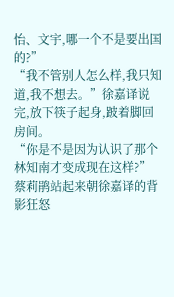怡、文宇,哪一个不是要出国的?”
“我不管别人怎么样,我只知道,我不想去。”徐嘉译说完,放下筷子起身,跛着脚回房间。
“你是不是因为认识了那个林知南才变成现在这样?”蔡莉鹃站起来朝徐嘉译的背影狂怒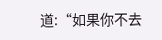道:“如果你不去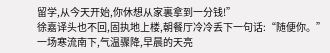留学,从今天开始,你休想从家裏拿到一分钱!”
徐嘉译头也不回,固执地上楼,朝餐厅冷冷丢下一句话:“随便你。”
一场寒流南下,气温骤降,早晨的天亮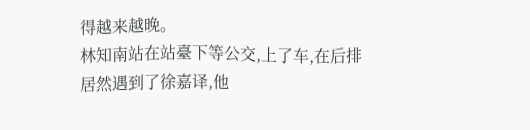得越来越晚。
林知南站在站臺下等公交,上了车,在后排居然遇到了徐嘉译,他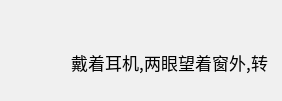戴着耳机,两眼望着窗外,转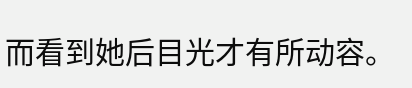而看到她后目光才有所动容。